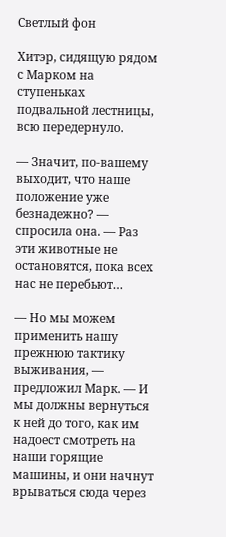Светлый фон

Хитэр, сидящую рядом с Марком на ступеньках подвальной лестницы, всю передернуло.

— Значит, по-вашему выходит, что наше положение уже безнадежно? — спросила она. — Раз эти животные не остановятся, пока всех нас не перебьют…

— Но мы можем применить нашу прежнюю тактику выживания, — предложил Марк. — И мы должны вернуться к ней до того, как им надоест смотреть на наши горящие машины, и они начнут врываться сюда через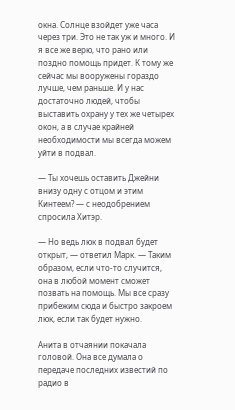окна. Солнце взойдет уже часа через три. Это не так уж и много. И я все же верю, что рано или поздно помощь придет. К тому же сейчас мы вооружены гораздо лучше, чем раньше. И у нас достаточно людей, чтобы выставить охрану у тех же четырех окон, а в случае крайней необходимости мы всегда можем уйти в подвал.

— Ты хочешь оставить Джейни внизу одну с отцом и этим Кинтеем? — с неодобрением спросила Хитэр.

— Но ведь люк в подвал будет открыт, — ответил Марк. — Таким образом, если что-то случится, она в любой момент сможет позвать на помощь. Мы все сразу прибежим сюда и быстро закроем люк, если так будет нужно.

Анита в отчаянии покачала головой. Она все думала о передаче последних известий по радио в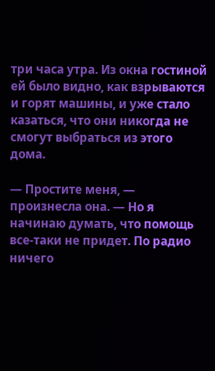три часа утра. Из окна гостиной ей было видно, как взрываются и горят машины, и уже стало казаться, что они никогда не смогут выбраться из этого дома.

— Простите меня, — произнесла она. — Но я начинаю думать, что помощь все-таки не придет. По радио ничего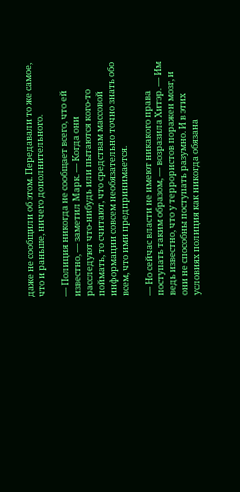даже не сообщили об этом. Передавали то же самое, что и раньше, ничего дополнительного.

— Полиция никогда не сообщает всего, что ей известно, — заметил Марк. — Когда они расследуют что-нибудь или пытаются кого-то поймать, то считают, что средствам массовой информации совсем необязательно точно знать обо всем, что ими предпринимается.

— Но сейчас власти не имеют никакого права поступать таким образом, — возразила Хитэр. — Им ведь известно, что у террористов поражен мозг, и они не способны поступать разумно. И в этих условиях полиция как никогда обязана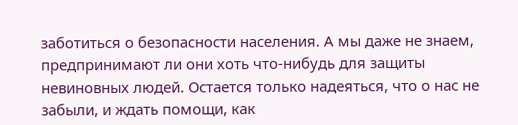заботиться о безопасности населения. А мы даже не знаем, предпринимают ли они хоть что-нибудь для защиты невиновных людей. Остается только надеяться, что о нас не забыли, и ждать помощи, как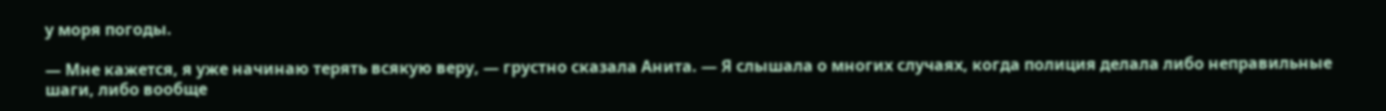у моря погоды.

— Мне кажется, я уже начинаю терять всякую веру, — грустно сказала Анита. — Я слышала о многих случаях, когда полиция делала либо неправильные шаги, либо вообще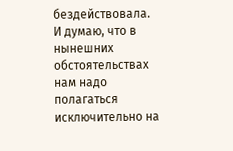бездействовала. И думаю, что в нынешних обстоятельствах нам надо полагаться исключительно на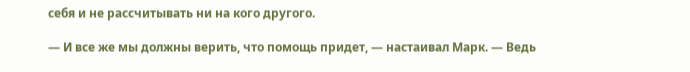себя и не рассчитывать ни на кого другого.

— И все же мы должны верить, что помощь придет, — настаивал Марк. — Ведь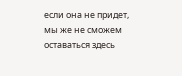если она не придет, мы же не сможем оставаться здесь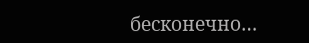бесконечно…